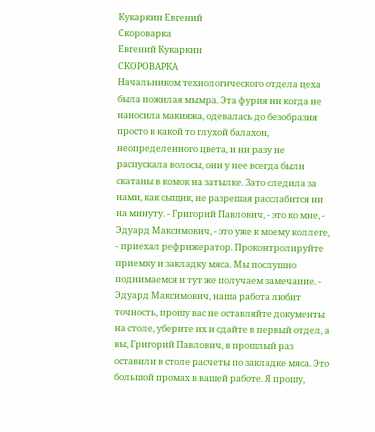Кукаркин Евгений
Скороварка
Евгений Кукаркин
СКОРОВАРКА
Начальником технологического отдела цеха была пожилая мымра. Эта фурия ни когда не наносила макияжа, одевалась до безобразия просто в какой то глухой балахон, неопределенного цвета, и ни разу не распускала волосы, они у нее всегда были скатаны в комок на затылке. Зато следила за нами, как сыщик, не разрешая расслабится ни на минуту. - Григорий Павлович, - это ко мне, - Эдуард Максимович, - это уже к моему коллеге, - приехал рефрижератор. Проконтролируйте приемку и закладку мяса. Мы послушно поднимаемся и тут же получаем замечание. - Эдуард Максимович, наша работа любит точность, прошу вас не оставляйте документы на столе, уберите их и сдайте в первый отдел, а вы, Григорий Павлович, в прошлый раз оставили в столе расчеты по закладке мяса. Это большой промах в вашей работе. Я прошу,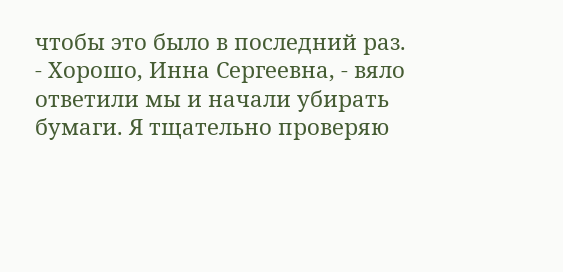чтобы это было в последний раз. - Хорошо, Инна Сергеевна, - вяло ответили мы и начали убирать бумаги. Я тщательно проверяю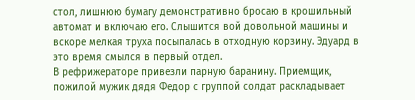стол, лишнюю бумагу демонстративно бросаю в крошильный автомат и включаю его. Слышится вой довольной машины и вскоре мелкая труха посыпалась в отходную корзину. Эдуард в это время смылся в первый отдел.
В рефрижераторе привезли парную баранину. Приемщик, пожилой мужик дядя Федор с группой солдат раскладывает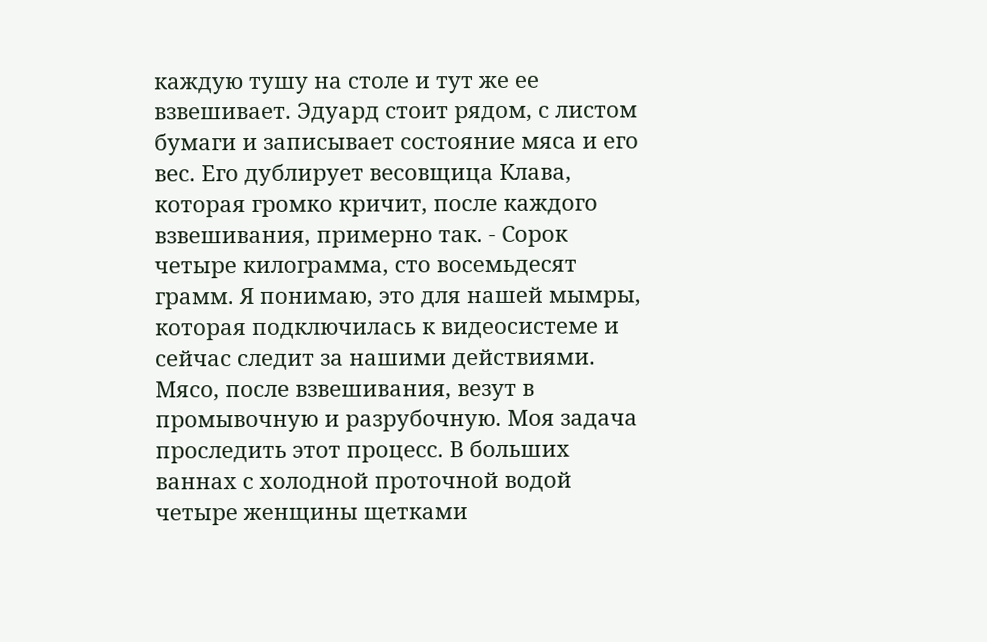каждую тушу на столе и тут же ее взвешивает. Эдуард стоит рядом, с листом бумаги и записывает состояние мяса и его вес. Его дублирует весовщица Клава, которая громко кричит, после каждого взвешивания, примерно так. - Сорок четыре килограмма, сто восемьдесят грамм. Я понимаю, это для нашей мымры, которая подключилась к видеосистеме и сейчас следит за нашими действиями. Мясо, после взвешивания, везут в промывочную и разрубочную. Моя задача проследить этот процесс. В больших ваннах с холодной проточной водой четыре женщины щетками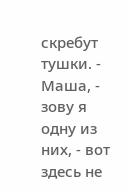скребут тушки. - Маша, - зову я одну из них, - вот здесь не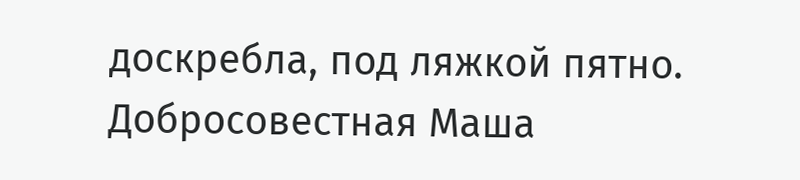доскребла, под ляжкой пятно. Добросовестная Маша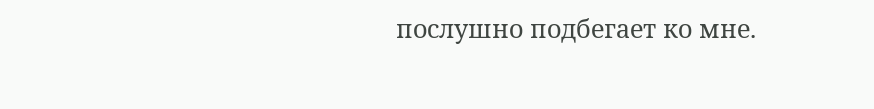послушно подбегает ко мне.